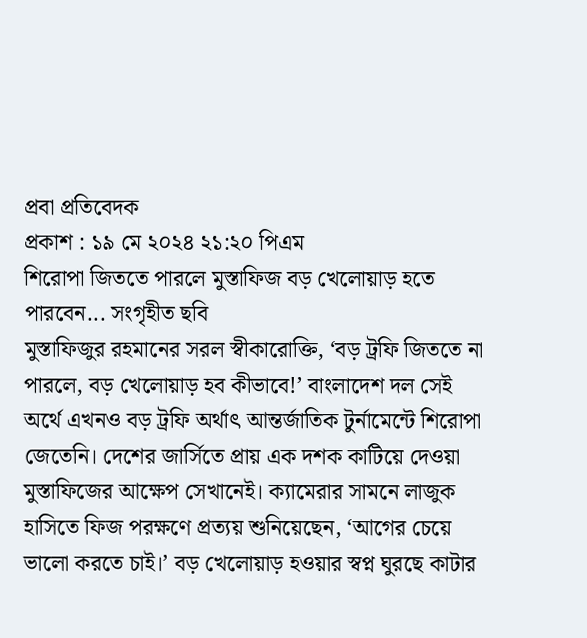প্রবা প্রতিবেদক
প্রকাশ : ১৯ মে ২০২৪ ২১:২০ পিএম
শিরোপা জিততে পারলে মুস্তাফিজ বড় খেলোয়াড় হতে পারবেন... সংগৃহীত ছবি
মুস্তাফিজুর রহমানের সরল স্বীকারোক্তি, ‘বড় ট্রফি জিততে না পারলে, বড় খেলোয়াড় হব কীভাবে!’ বাংলাদেশ দল সেই অর্থে এখনও বড় ট্রফি অর্থাৎ আন্তর্জাতিক টুর্নামেন্টে শিরোপা জেতেনি। দেশের জার্সিতে প্রায় এক দশক কাটিয়ে দেওয়া মুস্তাফিজের আক্ষেপ সেখানেই। ক্যামেরার সামনে লাজুক হাসিতে ফিজ পরক্ষণে প্রত্যয় শুনিয়েছেন, ‘আগের চেয়ে ভালো করতে চাই।’ বড় খেলোয়াড় হওয়ার স্বপ্ন ঘুরছে কাটার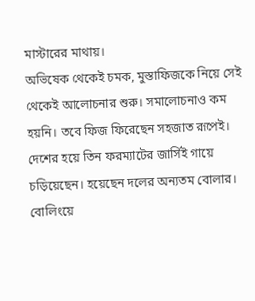মাস্টারের মাথায়।
অভিষেক থেকেই চমক, মুস্তাফিজকে নিয়ে সেই থেকেই আলোচনার শুরু। সমালোচনাও কম হয়নি। তবে ফিজ ফিরেছেন সহজাত রূপেই। দেশের হয়ে তিন ফরম্যাটের জার্সিই গায়ে চড়িয়েছেন। হয়েছেন দলের অন্যতম বোলার। বোলিংয়ে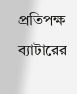প্রতিপক্ষ ব্যাটারের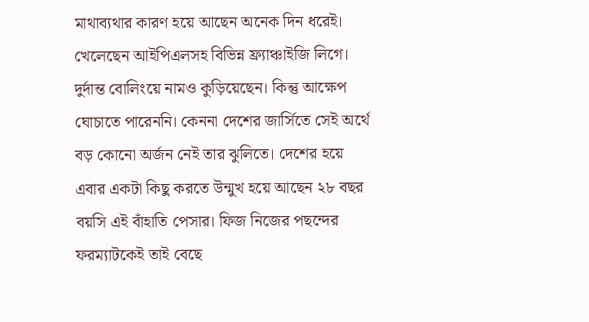মাথাব্যথার কারণ হয়ে আছেন অনেক দিন ধরেই। খেলেছেন আইপিএলসহ বিভিন্ন ফ্র্যাঞ্চাইজি লিগে। দুর্দান্ত বোলিংয়ে নামও কুড়িয়েছেন। কিন্তু আক্ষেপ ঘোচাতে পারেননি। কেননা দেশের জার্সিতে সেই অর্থে বড় কোনো অর্জন নেই তার ঝুলিতে। দেশের হয়ে এবার একটা কিছু করতে উন্মুখ হয়ে আছেন ২৮ বছর বয়সি এই বাঁহাতি পেসার। ফিজ নিজের পছন্দের ফরম্যাটকেই তাই বেছে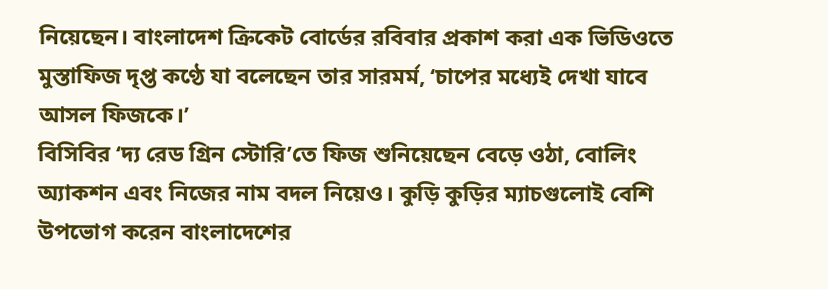নিয়েছেন। বাংলাদেশ ক্রিকেট বোর্ডের রবিবার প্রকাশ করা এক ভিডিওতে মুস্তাফিজ দৃপ্ত কণ্ঠে যা বলেছেন তার সারমর্ম, ‘চাপের মধ্যেই দেখা যাবে আসল ফিজকে।’
বিসিবির ‘দ্য রেড গ্রিন স্টোরি’তে ফিজ শুনিয়েছেন বেড়ে ওঠা, বোলিং অ্যাকশন এবং নিজের নাম বদল নিয়েও। কুড়ি কুড়ির ম্যাচগুলোই বেশি উপভোগ করেন বাংলাদেশের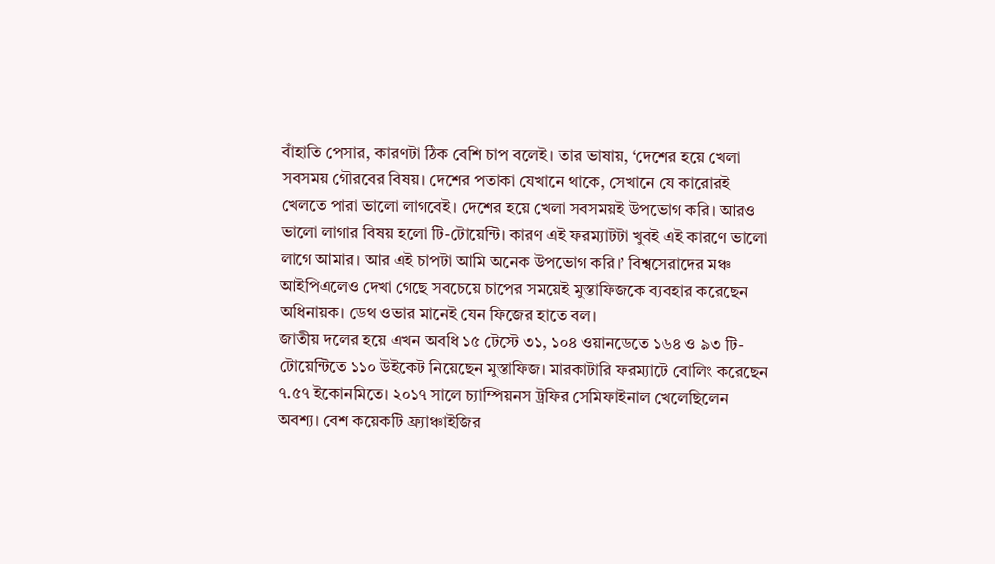বাঁহাতি পেসার, কারণটা ঠিক বেশি চাপ বলেই। তার ভাষায়, ‘দেশের হয়ে খেলা সবসময় গৌরবের বিষয়। দেশের পতাকা যেখানে থাকে, সেখানে যে কারোরই খেলতে পারা ভালো লাগবেই। দেশের হয়ে খেলা সবসময়ই উপভোগ করি। আরও ভালো লাগার বিষয় হলো টি-টোয়েন্টি। কারণ এই ফরম্যাটটা খুবই এই কারণে ভালো লাগে আমার। আর এই চাপটা আমি অনেক উপভোগ করি।’ বিশ্বসেরাদের মঞ্চ আইপিএলেও দেখা গেছে সবচেয়ে চাপের সময়েই মুস্তাফিজকে ব্যবহার করেছেন অধিনায়ক। ডেথ ওভার মানেই যেন ফিজের হাতে বল।
জাতীয় দলের হয়ে এখন অবধি ১৫ টেস্টে ৩১, ১০৪ ওয়ানডেতে ১৬৪ ও ৯৩ টি-টোয়েন্টিতে ১১০ উইকেট নিয়েছেন মুস্তাফিজ। মারকাটারি ফরম্যাটে বোলিং করেছেন ৭.৫৭ ইকোনমিতে। ২০১৭ সালে চ্যাম্পিয়নস ট্রফির সেমিফাইনাল খেলেছিলেন অবশ্য। বেশ কয়েকটি ফ্র্যাঞ্চাইজির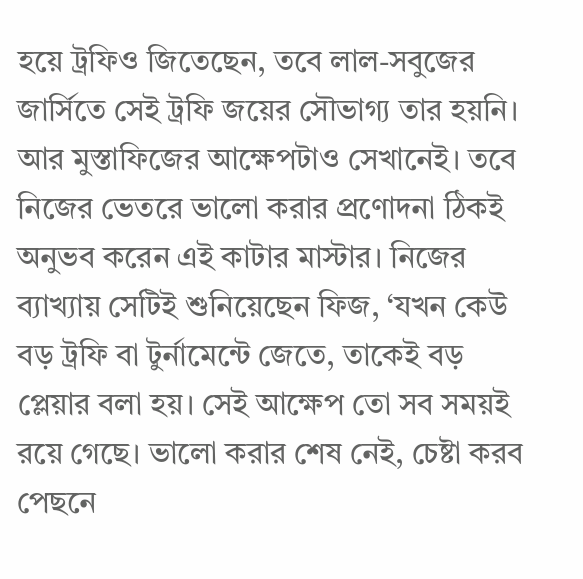হয়ে ট্রফিও জিতেছেন, তবে লাল-সবুজের জার্সিতে সেই ট্রফি জয়ের সৌভাগ্য তার হয়নি। আর মুস্তাফিজের আক্ষেপটাও সেখানেই। তবে নিজের ভেতরে ভালো করার প্রণোদনা ঠিকই অনুভব করেন এই কাটার মাস্টার। নিজের ব্যাখ্যায় সেটিই শুনিয়েছেন ফিজ, ‘যখন কেউ বড় ট্রফি বা টুর্নামেন্টে জেতে, তাকেই বড় প্লেয়ার বলা হয়। সেই আক্ষেপ তো সব সময়ই রয়ে গেছে। ভালো করার শেষ নেই, চেষ্টা করব পেছনে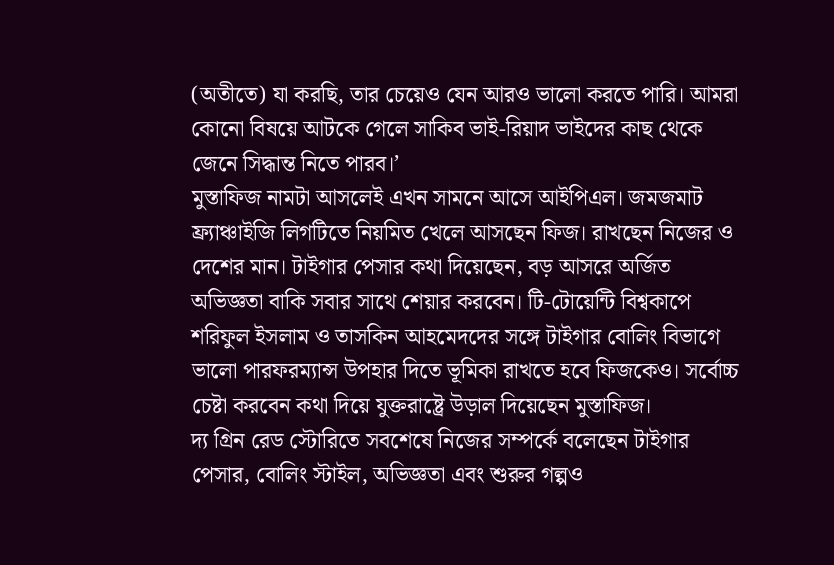(অতীতে) যা করছি, তার চেয়েও যেন আরও ভালো করতে পারি। আমরা কোনো বিষয়ে আটকে গেলে সাকিব ভাই-রিয়াদ ভাইদের কাছ থেকে জেনে সিদ্ধান্ত নিতে পারব।’
মুস্তাফিজ নামটা আসলেই এখন সামনে আসে আইপিএল। জমজমাট ফ্র্যাঞ্চাইজি লিগটিতে নিয়মিত খেলে আসছেন ফিজ। রাখছেন নিজের ও দেশের মান। টাইগার পেসার কথা দিয়েছেন, বড় আসরে অর্জিত অভিজ্ঞতা বাকি সবার সাথে শেয়ার করবেন। টি-টোয়েন্টি বিশ্বকাপে শরিফুল ইসলাম ও তাসকিন আহমেদদের সঙ্গে টাইগার বোলিং বিভাগে ভালো পারফরম্যান্স উপহার দিতে ভূমিকা রাখতে হবে ফিজকেও। সর্বোচ্চ চেষ্টা করবেন কথা দিয়ে যুক্তরাষ্ট্রে উড়াল দিয়েছেন মুস্তাফিজ।
দ্য গ্রিন রেড স্টোরিতে সবশেষে নিজের সম্পর্কে বলেছেন টাইগার পেসার, বোলিং স্টাইল, অভিজ্ঞতা এবং শুরুর গল্পও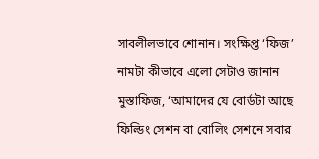সাবলীলভাবে শোনান। সংক্ষিপ্ত ‘ফিজ’ নামটা কীভাবে এলো সেটাও জানান মুস্তাফিজ, ‘আমাদের যে বোর্ডটা আছে ফিল্ডিং সেশন বা বোলিং সেশনে সবার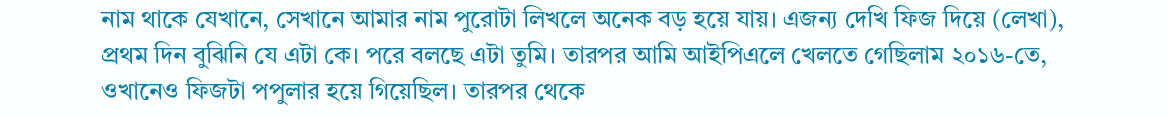নাম থাকে যেখানে, সেখানে আমার নাম পুরোটা লিখলে অনেক বড় হয়ে যায়। এজন্য দেখি ফিজ দিয়ে (লেখা), প্রথম দিন বুঝিনি যে এটা কে। পরে বলছে এটা তুমি। তারপর আমি আইপিএলে খেলতে গেছিলাম ২০১৬-তে, ওখানেও ফিজটা পপুলার হয়ে গিয়েছিল। তারপর থেকে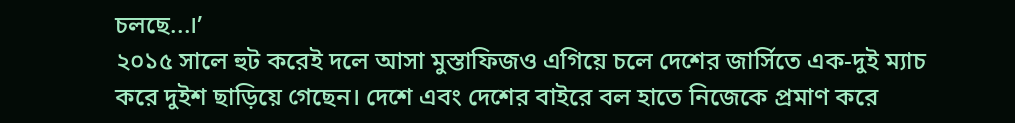চলছে...।’
২০১৫ সালে হুট করেই দলে আসা মুস্তাফিজও এগিয়ে চলে দেশের জার্সিতে এক-দুই ম্যাচ করে দুইশ ছাড়িয়ে গেছেন। দেশে এবং দেশের বাইরে বল হাতে নিজেকে প্রমাণ করে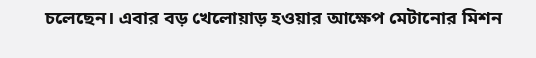চলেছেন। এবার বড় খেলোয়াড় হওয়ার আক্ষেপ মেটানোর মিশন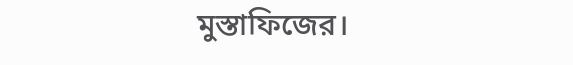মুস্তাফিজের।